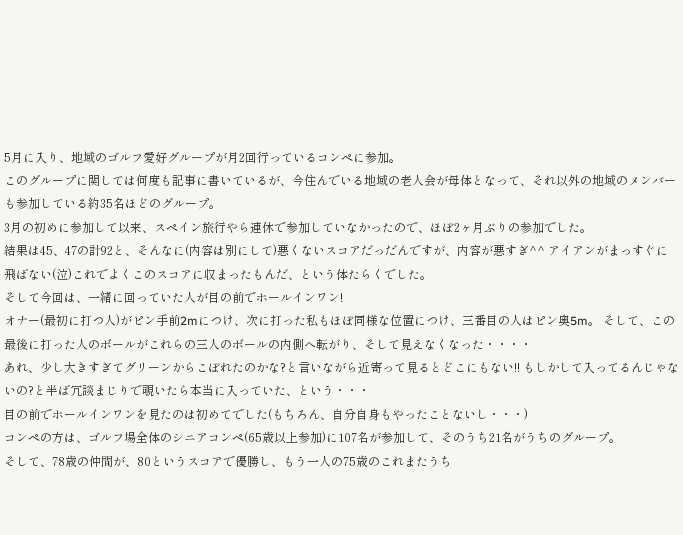5月に入り、地域のゴルフ愛好グループが月2回行っているコンペに参加。
このグループに関しては何度も記事に書いているが、今住んでいる地域の老人会が母体となって、それ以外の地域のメンバーも参加している約35名ほどのグループ。
3月の初めに参加して以来、スペイン旅行やら連休で参加していなかったので、ほぼ2ヶ月ぶりの参加でした。
結果は45、47の計92と、そんなに(内容は別にして)悪くないスコアだっだんですが、内容が悪すぎ^^ アイアンがまっすぐに飛ばない(泣)これでよくこのスコアに収まったもんだ、という体たらくでした。
そして今回は、一緒に回っていた人が目の前でホールインワン!
オナー(最初に打つ人)がピン手前2mにつけ、次に打った私もほぼ同様な位置につけ、三番目の人はピン奥5m。 そして、この最後に打った人のボールがこれらの三人のボールの内側へ転がり、そして見えなくなった・・・・
あれ、少し大きすぎてグリーンからこぼれたのかな?と言いながら近寄って見るとどこにもない!! もしかして入ってるんじゃないの?と半ば冗談まじりで覗いたら本当に入っていた、という・・・
目の前でホールインワンを見たのは初めてでした(もちろん、自分自身もやったことないし・・・)
コンペの方は、ゴルフ場全体のシニアコンペ(65歳以上参加)に107名が参加して、そのうち21名がうちのグループ。
そして、78歳の仲間が、80というスコアで優勝し、もう一人の75歳のこれまたうち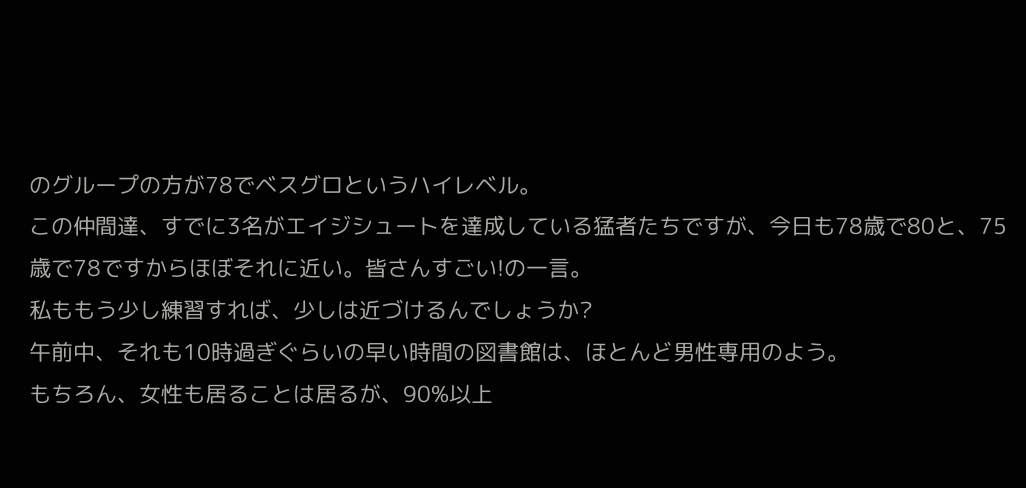のグループの方が78でベスグロというハイレベル。
この仲間達、すでに3名がエイジシュートを達成している猛者たちですが、今日も78歳で80と、75歳で78ですからほぼそれに近い。皆さんすごい!の一言。
私ももう少し練習すれば、少しは近づけるんでしょうか?
午前中、それも10時過ぎぐらいの早い時間の図書館は、ほとんど男性専用のよう。
もちろん、女性も居ることは居るが、90%以上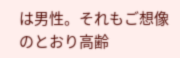は男性。それもご想像のとおり高齢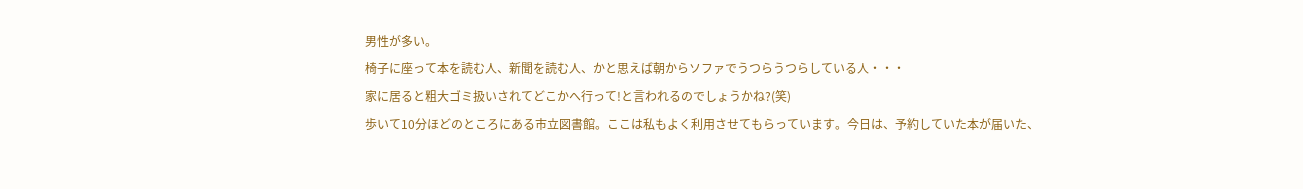男性が多い。
椅子に座って本を読む人、新聞を読む人、かと思えば朝からソファでうつらうつらしている人・・・
家に居ると粗大ゴミ扱いされてどこかへ行って!と言われるのでしょうかね?(笑)
歩いて10分ほどのところにある市立図書館。ここは私もよく利用させてもらっています。今日は、予約していた本が届いた、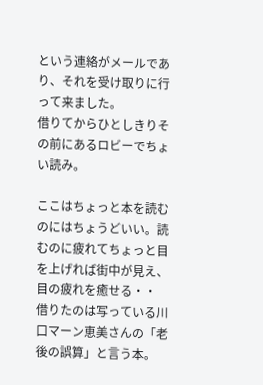という連絡がメールであり、それを受け取りに行って来ました。
借りてからひとしきりその前にあるロビーでちょい読み。

ここはちょっと本を読むのにはちょうどいい。読むのに疲れてちょっと目を上げれば街中が見え、目の疲れを癒せる・・
借りたのは写っている川口マーン恵美さんの「老後の誤算」と言う本。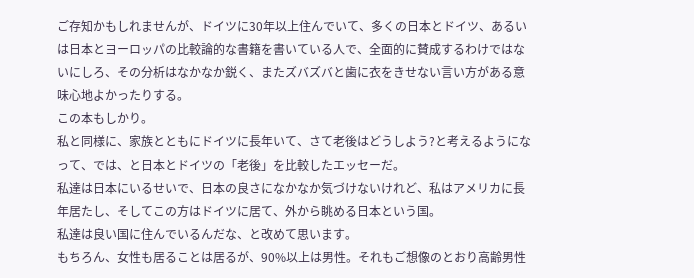ご存知かもしれませんが、ドイツに30年以上住んでいて、多くの日本とドイツ、あるいは日本とヨーロッパの比較論的な書籍を書いている人で、全面的に賛成するわけではないにしろ、その分析はなかなか鋭く、またズバズバと歯に衣をきせない言い方がある意味心地よかったりする。
この本もしかり。
私と同様に、家族とともにドイツに長年いて、さて老後はどうしよう?と考えるようになって、では、と日本とドイツの「老後」を比較したエッセーだ。
私達は日本にいるせいで、日本の良さになかなか気づけないけれど、私はアメリカに長年居たし、そしてこの方はドイツに居て、外から眺める日本という国。
私達は良い国に住んでいるんだな、と改めて思います。
もちろん、女性も居ることは居るが、90%以上は男性。それもご想像のとおり高齢男性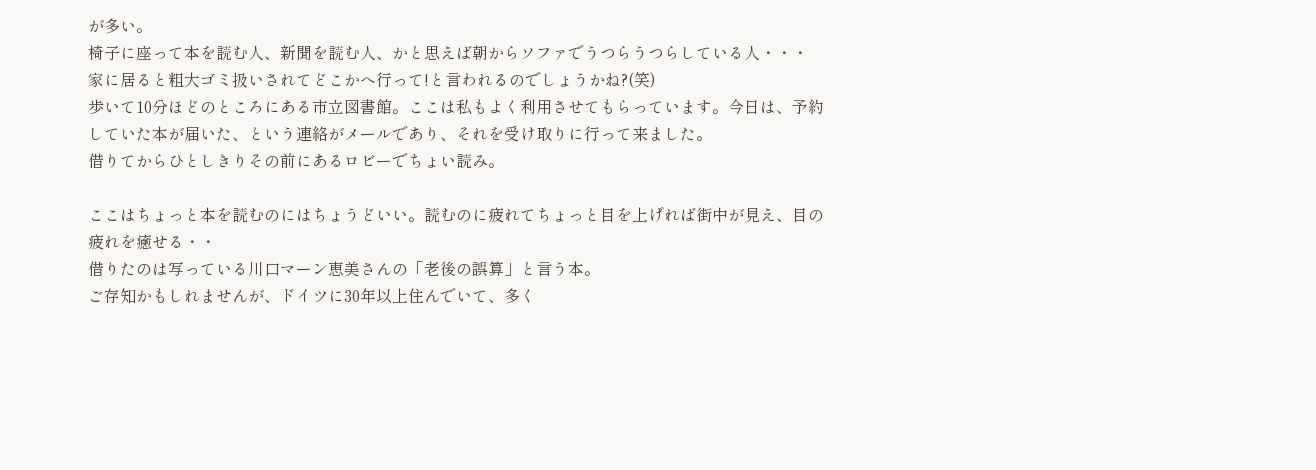が多い。
椅子に座って本を読む人、新聞を読む人、かと思えば朝からソファでうつらうつらしている人・・・
家に居ると粗大ゴミ扱いされてどこかへ行って!と言われるのでしょうかね?(笑)
歩いて10分ほどのところにある市立図書館。ここは私もよく利用させてもらっています。今日は、予約していた本が届いた、という連絡がメールであり、それを受け取りに行って来ました。
借りてからひとしきりその前にあるロビーでちょい読み。

ここはちょっと本を読むのにはちょうどいい。読むのに疲れてちょっと目を上げれば街中が見え、目の疲れを癒せる・・
借りたのは写っている川口マーン恵美さんの「老後の誤算」と言う本。
ご存知かもしれませんが、ドイツに30年以上住んでいて、多く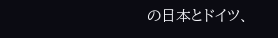の日本とドイツ、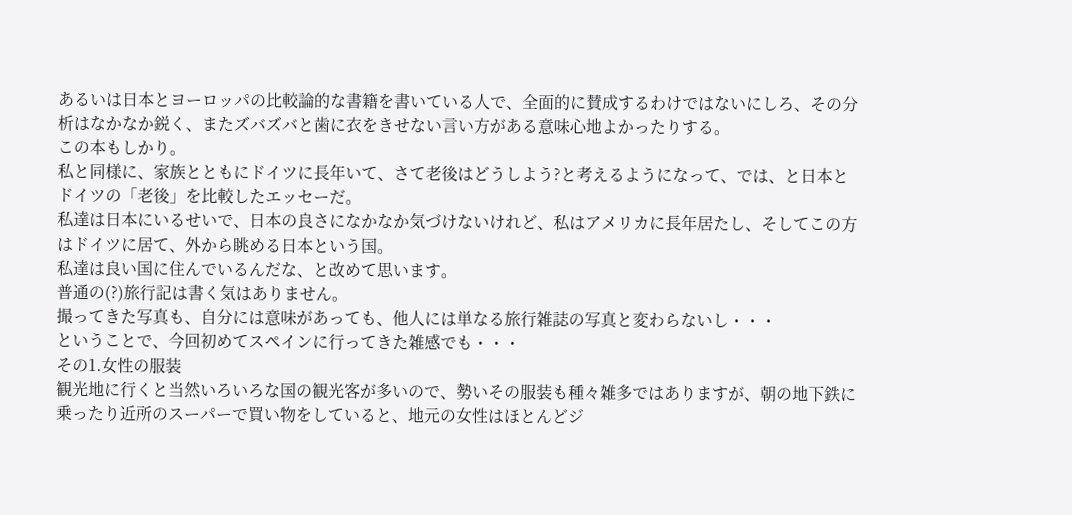あるいは日本とヨーロッパの比較論的な書籍を書いている人で、全面的に賛成するわけではないにしろ、その分析はなかなか鋭く、またズバズバと歯に衣をきせない言い方がある意味心地よかったりする。
この本もしかり。
私と同様に、家族とともにドイツに長年いて、さて老後はどうしよう?と考えるようになって、では、と日本とドイツの「老後」を比較したエッセーだ。
私達は日本にいるせいで、日本の良さになかなか気づけないけれど、私はアメリカに長年居たし、そしてこの方はドイツに居て、外から眺める日本という国。
私達は良い国に住んでいるんだな、と改めて思います。
普通の(?)旅行記は書く気はありません。
撮ってきた写真も、自分には意味があっても、他人には単なる旅行雑誌の写真と変わらないし・・・
ということで、今回初めてスペインに行ってきた雑感でも・・・
その1.女性の服装
観光地に行くと当然いろいろな国の観光客が多いので、勢いその服装も種々雑多ではありますが、朝の地下鉄に乗ったり近所のスーパーで買い物をしていると、地元の女性はほとんどジ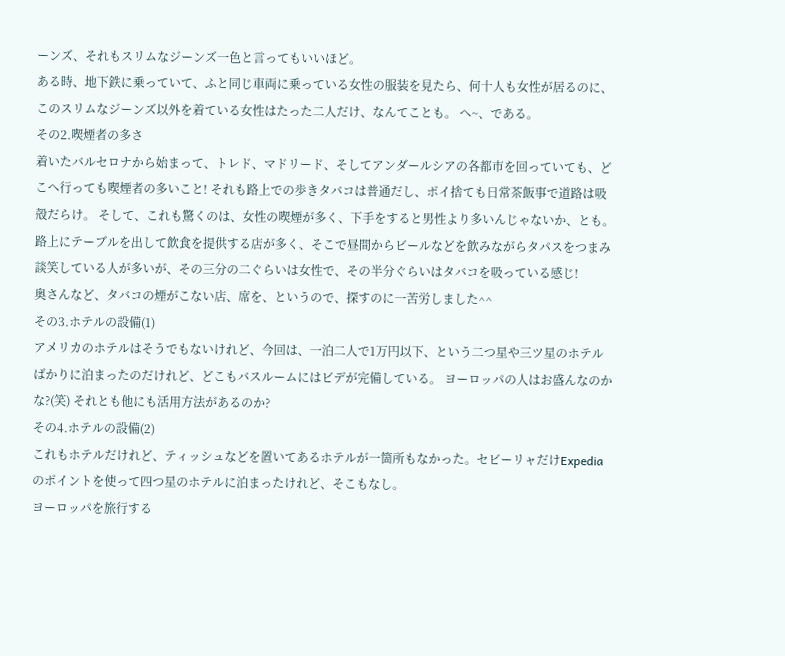ーンズ、それもスリムなジーンズ一色と言ってもいいほど。
ある時、地下鉄に乗っていて、ふと同じ車両に乗っている女性の服装を見たら、何十人も女性が居るのに、このスリムなジーンズ以外を着ている女性はたった二人だけ、なんてことも。 へ~、である。
その2.喫煙者の多さ
着いたバルセロナから始まって、トレド、マドリード、そしてアンダールシアの各都市を回っていても、どこへ行っても喫煙者の多いこと! それも路上での歩きタバコは普通だし、ポイ捨ても日常茶飯事で道路は吸殻だらけ。 そして、これも驚くのは、女性の喫煙が多く、下手をすると男性より多いんじゃないか、とも。
路上にテーブルを出して飲食を提供する店が多く、そこで昼間からビールなどを飲みながらタパスをつまみ談笑している人が多いが、その三分の二ぐらいは女性で、その半分ぐらいはタバコを吸っている感じ!
奥さんなど、タバコの煙がこない店、席を、というので、探すのに一苦労しました^^
その3.ホテルの設備(1)
アメリカのホテルはそうでもないけれど、今回は、一泊二人で1万円以下、という二つ星や三ツ星のホテルばかりに泊まったのだけれど、どこもバスルームにはビデが完備している。 ヨーロッパの人はお盛んなのかな?(笑) それとも他にも活用方法があるのか?
その4.ホテルの設備(2)
これもホテルだけれど、ティッシュなどを置いてあるホテルが一箇所もなかった。セビーリャだけExpediaのポイントを使って四つ星のホテルに泊まったけれど、そこもなし。
ヨーロッパを旅行する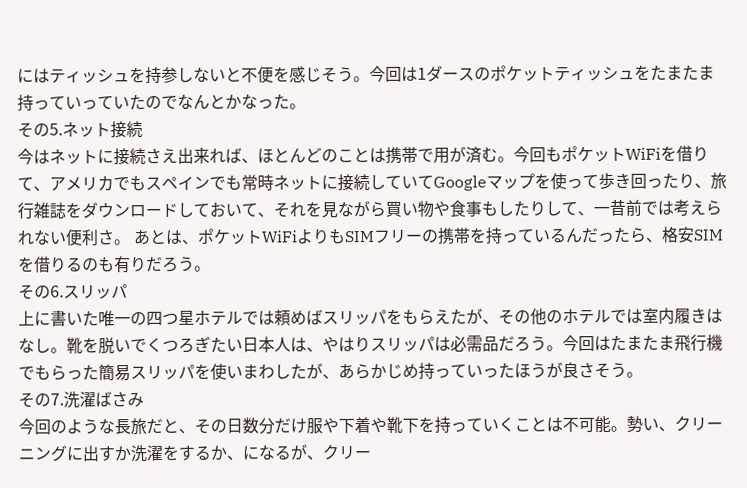にはティッシュを持参しないと不便を感じそう。今回は1ダースのポケットティッシュをたまたま持っていっていたのでなんとかなった。
その5.ネット接続
今はネットに接続さえ出来れば、ほとんどのことは携帯で用が済む。今回もポケットWiFiを借りて、アメリカでもスペインでも常時ネットに接続していてGoogleマップを使って歩き回ったり、旅行雑誌をダウンロードしておいて、それを見ながら買い物や食事もしたりして、一昔前では考えられない便利さ。 あとは、ポケットWiFiよりもSIMフリーの携帯を持っているんだったら、格安SIMを借りるのも有りだろう。
その6.スリッパ
上に書いた唯一の四つ星ホテルでは頼めばスリッパをもらえたが、その他のホテルでは室内履きはなし。靴を脱いでくつろぎたい日本人は、やはりスリッパは必需品だろう。今回はたまたま飛行機でもらった簡易スリッパを使いまわしたが、あらかじめ持っていったほうが良さそう。
その7.洗濯ばさみ
今回のような長旅だと、その日数分だけ服や下着や靴下を持っていくことは不可能。勢い、クリーニングに出すか洗濯をするか、になるが、クリー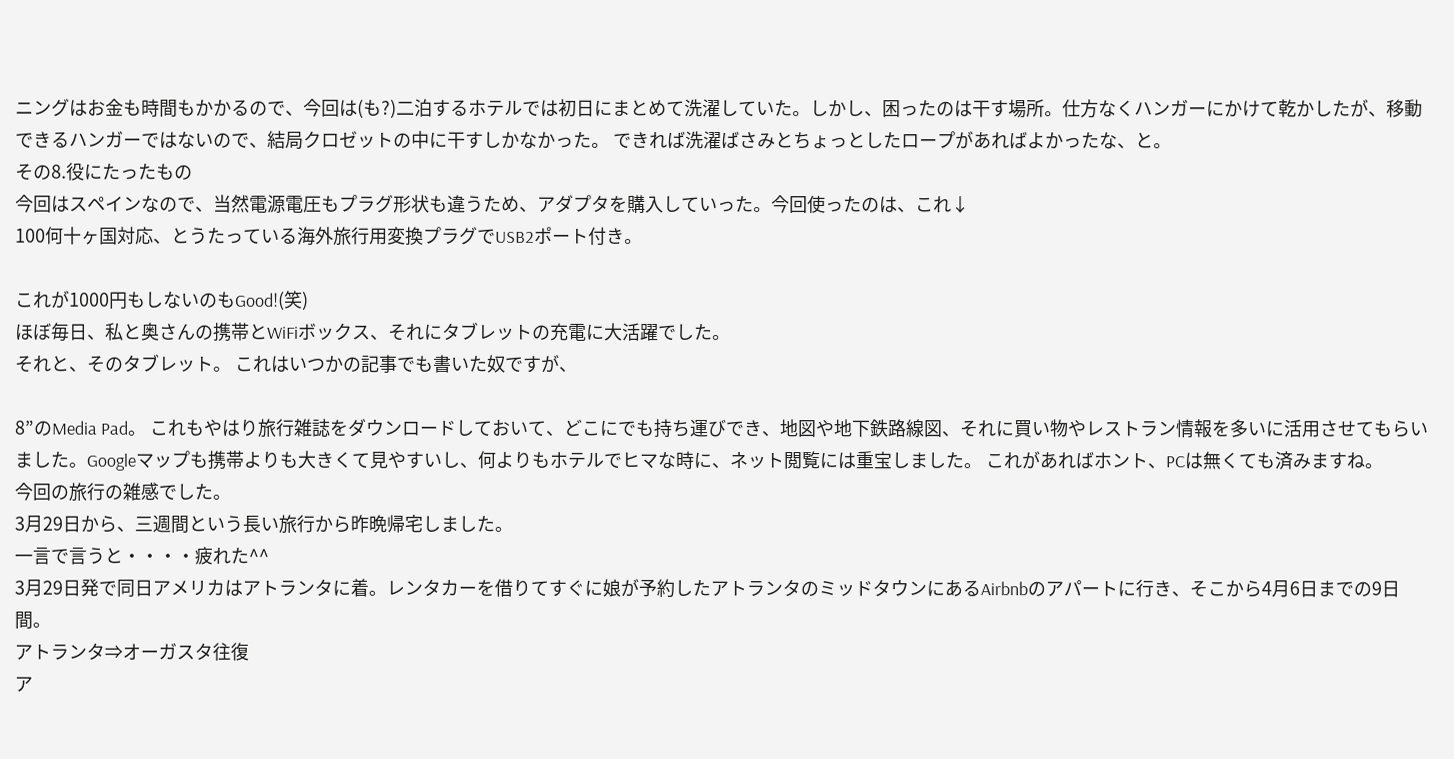ニングはお金も時間もかかるので、今回は(も?)二泊するホテルでは初日にまとめて洗濯していた。しかし、困ったのは干す場所。仕方なくハンガーにかけて乾かしたが、移動できるハンガーではないので、結局クロゼットの中に干すしかなかった。 できれば洗濯ばさみとちょっとしたロープがあればよかったな、と。
その8.役にたったもの
今回はスペインなので、当然電源電圧もプラグ形状も違うため、アダプタを購入していった。今回使ったのは、これ↓
100何十ヶ国対応、とうたっている海外旅行用変換プラグでUSB2ポート付き。

これが1000円もしないのもGood!(笑)
ほぼ毎日、私と奥さんの携帯とWiFiボックス、それにタブレットの充電に大活躍でした。
それと、そのタブレット。 これはいつかの記事でも書いた奴ですが、

8”のMedia Pad。 これもやはり旅行雑誌をダウンロードしておいて、どこにでも持ち運びでき、地図や地下鉄路線図、それに買い物やレストラン情報を多いに活用させてもらいました。Googleマップも携帯よりも大きくて見やすいし、何よりもホテルでヒマな時に、ネット閲覧には重宝しました。 これがあればホント、PCは無くても済みますね。
今回の旅行の雑感でした。
3月29日から、三週間という長い旅行から昨晩帰宅しました。
一言で言うと・・・・疲れた^^
3月29日発で同日アメリカはアトランタに着。レンタカーを借りてすぐに娘が予約したアトランタのミッドタウンにあるAirbnbのアパートに行き、そこから4月6日までの9日間。
アトランタ⇒オーガスタ往復
ア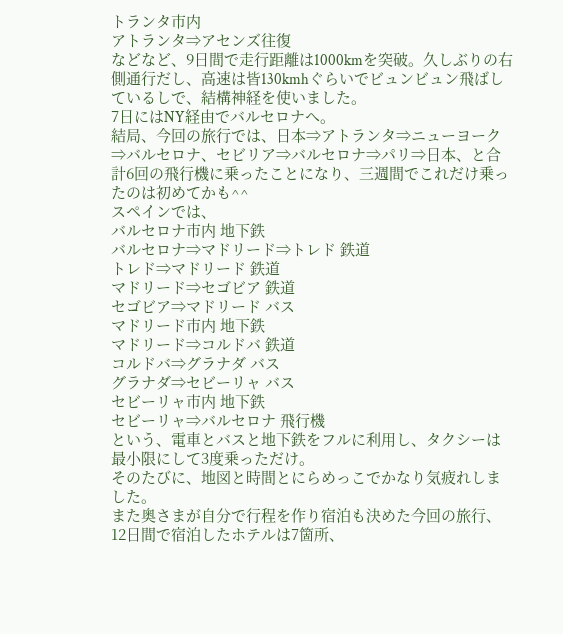トランタ市内
アトランタ⇒アセンズ往復
などなど、9日間で走行距離は1000kmを突破。久しぶりの右側通行だし、高速は皆130kmhぐらいでビュンビュン飛ばしているしで、結構神経を使いました。
7日にはNY経由でバルセロナへ。
結局、今回の旅行では、日本⇒アトランタ⇒ニューヨーク⇒バルセロナ、セビリア⇒バルセロナ⇒パリ⇒日本、と合計6回の飛行機に乗ったことになり、三週間でこれだけ乗ったのは初めてかも^^
スペインでは、
バルセロナ市内 地下鉄
バルセロナ⇒マドリード⇒トレド 鉄道
トレド⇒マドリード 鉄道
マドリード⇒セゴビア 鉄道
セゴビア⇒マドリード バス
マドリード市内 地下鉄
マドリード⇒コルドバ 鉄道
コルドバ⇒グラナダ バス
グラナダ⇒セビーリャ バス
セビーリャ市内 地下鉄
セビーリャ⇒バルセロナ 飛行機
という、電車とバスと地下鉄をフルに利用し、タクシーは最小限にして3度乗っただけ。
そのたびに、地図と時間とにらめっこでかなり気疲れしました。
また奥さまが自分で行程を作り宿泊も決めた今回の旅行、12日間で宿泊したホテルは7箇所、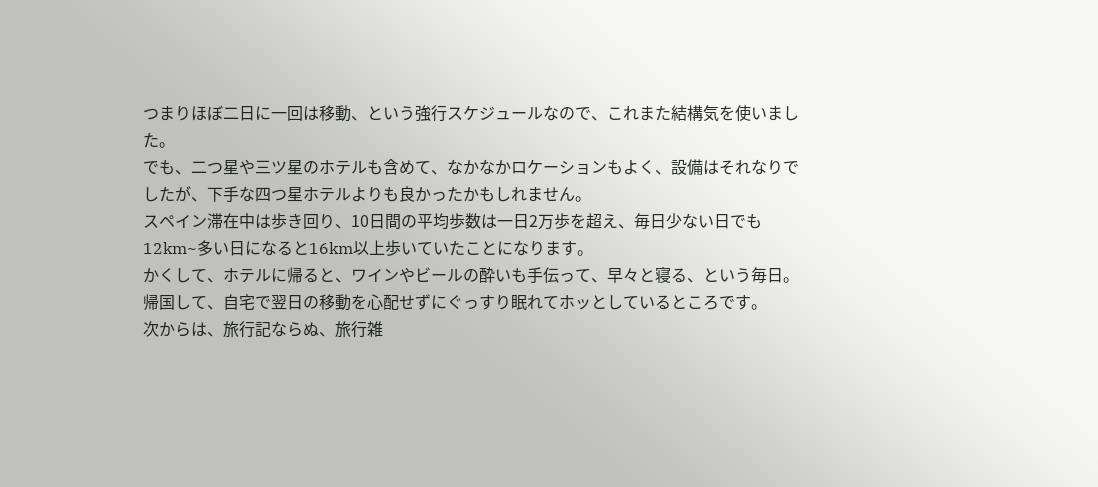つまりほぼ二日に一回は移動、という強行スケジュールなので、これまた結構気を使いました。
でも、二つ星や三ツ星のホテルも含めて、なかなかロケーションもよく、設備はそれなりでしたが、下手な四つ星ホテルよりも良かったかもしれません。
スペイン滞在中は歩き回り、10日間の平均歩数は一日2万歩を超え、毎日少ない日でも12km~多い日になると16km以上歩いていたことになります。
かくして、ホテルに帰ると、ワインやビールの酔いも手伝って、早々と寝る、という毎日。
帰国して、自宅で翌日の移動を心配せずにぐっすり眠れてホッとしているところです。
次からは、旅行記ならぬ、旅行雑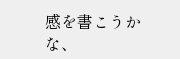感を書こうかな、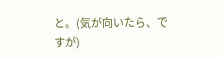と。(気が向いたら、ですが)